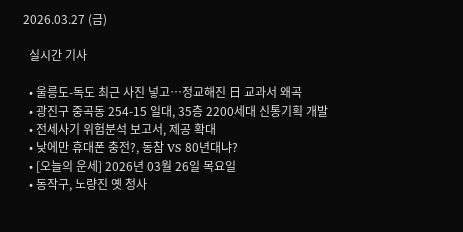2026.03.27 (금)

  실시간 기사

  • 울릉도-독도 최근 사진 넣고…정교해진 日 교과서 왜곡
  • 광진구 중곡동 254-15 일대, 35층 2200세대 신통기획 개발
  • 전세사기 위험분석 보고서, 제공 확대
  • 낮에만 휴대폰 충전?, 동참 VS 80년대냐?
  • [오늘의 운세] 2026년 03월 26일 목요일
  • 동작구, 노량진 옛 청사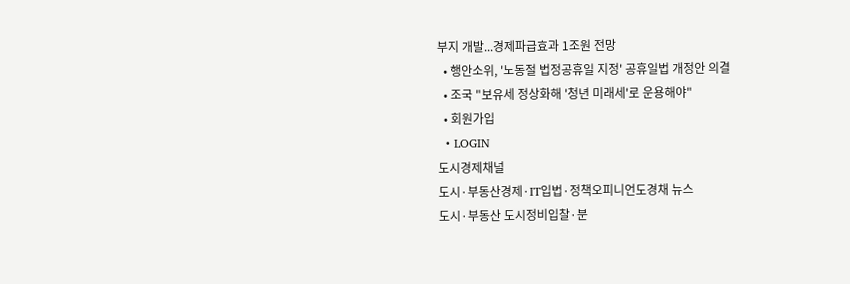부지 개발...경제파급효과 1조원 전망
  • 행안소위, '노동절 법정공휴일 지정' 공휴일법 개정안 의결
  • 조국 "보유세 정상화해 '청년 미래세'로 운용해야"
  • 회원가입
  • LOGIN
도시경제채널
도시·부동산경제·IT입법·정책오피니언도경채 뉴스
도시·부동산 도시정비입찰·분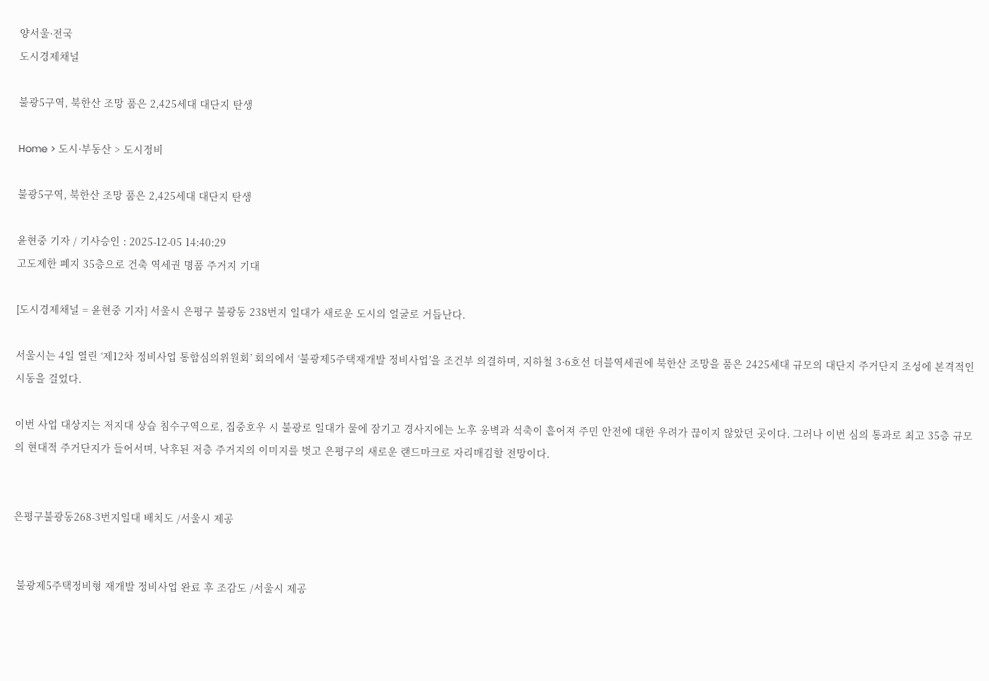양서울·전국
도시경제채널

불광5구역, 북한산 조망 품은 2,425세대 대단지 탄생

Home > 도시·부동산 > 도시정비

불광5구역, 북한산 조망 품은 2,425세대 대단지 탄생

윤현중 기자 / 기사승인 : 2025-12-05 14:40:29
고도제한 폐지 35층으로 건축 역세권 명품 주거지 기대

[도시경제채널 = 윤현중 기자] 서울시 은평구 불광동 238번지 일대가 새로운 도시의 얼굴로 거듭난다.

서울시는 4일 열린 ‘제12차 정비사업 통합심의위원회’ 회의에서 ‘불광제5주택재개발 정비사업’을 조건부 의결하며, 지하철 3·6호선 더블역세권에 북한산 조망을 품은 2425세대 규모의 대단지 주거단지 조성에 본격적인 시동을 걸었다.

이번 사업 대상지는 저지대 상습 침수구역으로, 집중호우 시 불광로 일대가 물에 잠기고 경사지에는 노후 옹벽과 석축이 흩어져 주민 안전에 대한 우려가 끊이지 않았던 곳이다. 그러나 이번 심의 통과로 최고 35층 규모의 현대적 주거단지가 들어서며, 낙후된 저층 주거지의 이미지를 벗고 은평구의 새로운 랜드마크로 자리매김할 전망이다.


은평구불광동268-3번지일대 배치도 /서울시 제공


 불광제5주택정비형 재개발 정비사업 완료 후 조감도 /서울시 제공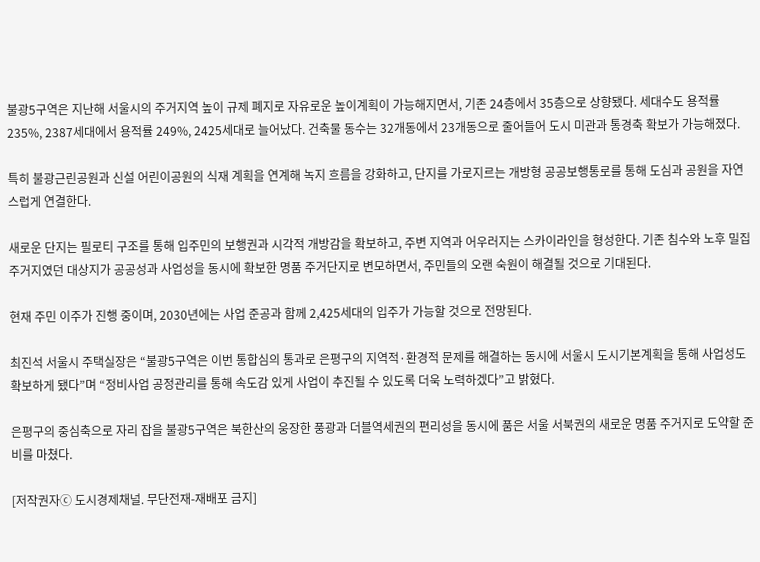불광5구역은 지난해 서울시의 주거지역 높이 규제 폐지로 자유로운 높이계획이 가능해지면서, 기존 24층에서 35층으로 상향됐다. 세대수도 용적률235%, 2387세대에서 용적률 249%, 2425세대로 늘어났다. 건축물 동수는 32개동에서 23개동으로 줄어들어 도시 미관과 통경축 확보가 가능해졌다.

특히 불광근린공원과 신설 어린이공원의 식재 계획을 연계해 녹지 흐름을 강화하고, 단지를 가로지르는 개방형 공공보행통로를 통해 도심과 공원을 자연스럽게 연결한다.

새로운 단지는 필로티 구조를 통해 입주민의 보행권과 시각적 개방감을 확보하고, 주변 지역과 어우러지는 스카이라인을 형성한다. 기존 침수와 노후 밀집주거지였던 대상지가 공공성과 사업성을 동시에 확보한 명품 주거단지로 변모하면서, 주민들의 오랜 숙원이 해결될 것으로 기대된다.

현재 주민 이주가 진행 중이며, 2030년에는 사업 준공과 함께 2,425세대의 입주가 가능할 것으로 전망된다.

최진석 서울시 주택실장은 “불광5구역은 이번 통합심의 통과로 은평구의 지역적·환경적 문제를 해결하는 동시에 서울시 도시기본계획을 통해 사업성도 확보하게 됐다”며 “정비사업 공정관리를 통해 속도감 있게 사업이 추진될 수 있도록 더욱 노력하겠다”고 밝혔다.

은평구의 중심축으로 자리 잡을 불광5구역은 북한산의 웅장한 풍광과 더블역세권의 편리성을 동시에 품은 서울 서북권의 새로운 명품 주거지로 도약할 준비를 마쳤다.

[저작권자ⓒ 도시경제채널. 무단전재-재배포 금지]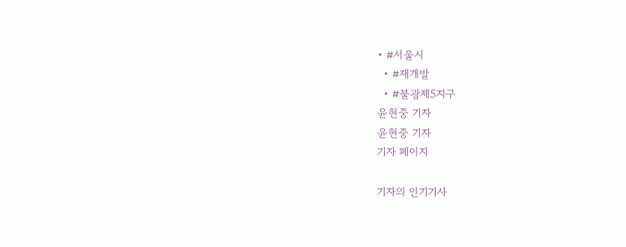• #서울시
  • #재개발
  • #불광제5지구
윤현중 기자
윤현중 기자
기자 페이지

기자의 인기기사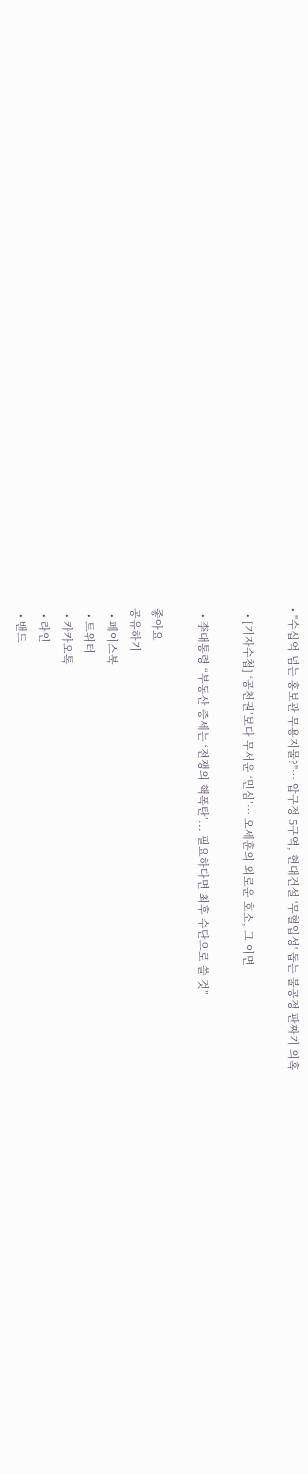• "수십억 넘는 홍보관 무용지물?"… 압구정 5구역, 현대건설 '무혈입성' 돕는 불공정 판짜기 의혹

  • [기자수첩] ‘공천권’보다 무서운 ‘민심’… 오세훈의 외로운 호소, 그 이면

  • 李대통령 “부동산 증세는 ‘전쟁의 핵폭탄’... 필요하다면 최후 수단으로 쓸 것”

좋아요
공유하기
  • 페이스북
  • 트위터
  • 카카오톡
  • 라인
  • 밴드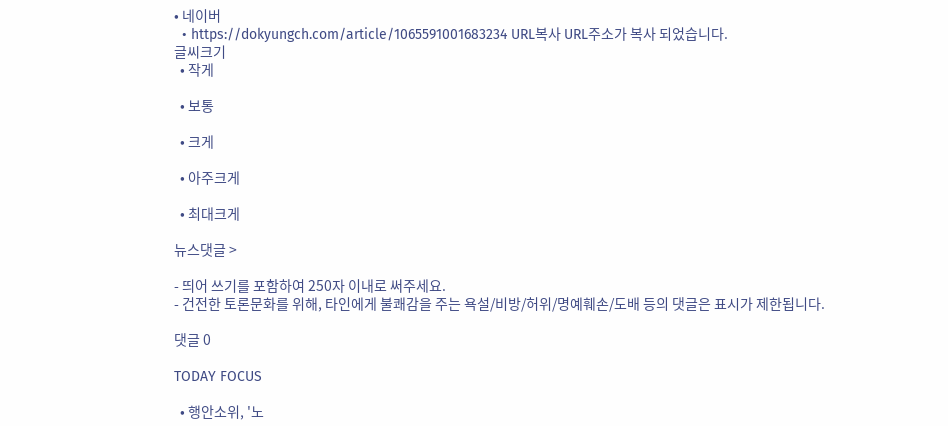• 네이버
  • https://dokyungch.com/article/1065591001683234 URL복사 URL주소가 복사 되었습니다.
글씨크기
  • 작게

  • 보통

  • 크게

  • 아주크게

  • 최대크게

뉴스댓글 >

- 띄어 쓰기를 포함하여 250자 이내로 써주세요.
- 건전한 토론문화를 위해, 타인에게 불쾌감을 주는 욕설/비방/허위/명예훼손/도배 등의 댓글은 표시가 제한됩니다.

댓글 0

TODAY FOCUS

  • 행안소위, '노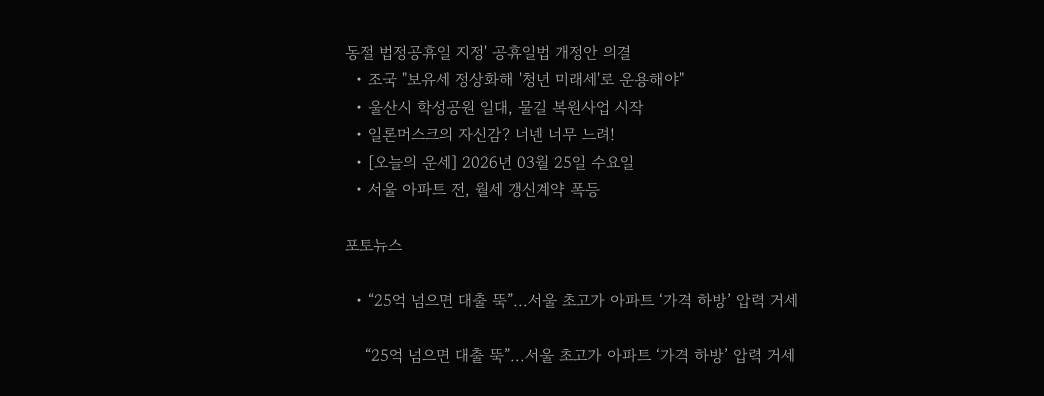동절 법정공휴일 지정' 공휴일법 개정안 의결
  • 조국 "보유세 정상화해 '청년 미래세'로 운용해야"
  • 울산시 학성공원 일대, 물길 복원사업 시작
  • 일론머스크의 자신감? 너넨 너무 느려!
  • [오늘의 운세] 2026년 03월 25일 수요일
  • 서울 아파트 전, 월세 갱신계약 폭등

포토뉴스

  • “25억 넘으면 대출 뚝”...서울 초고가 아파트 ‘가격 하방’ 압력 거세

    “25억 넘으면 대출 뚝”...서울 초고가 아파트 ‘가격 하방’ 압력 거세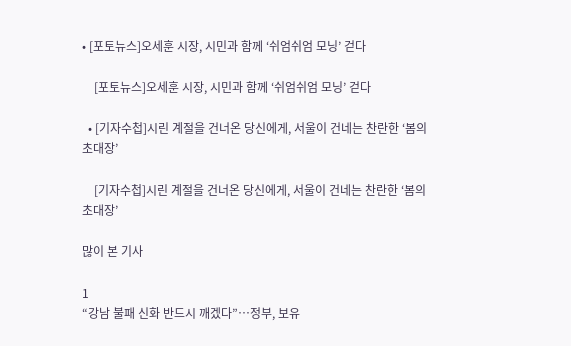• [포토뉴스]오세훈 시장, 시민과 함께 ‘쉬엄쉬엄 모닝’ 걷다

    [포토뉴스]오세훈 시장, 시민과 함께 ‘쉬엄쉬엄 모닝’ 걷다

  • [기자수첩]시린 계절을 건너온 당신에게, 서울이 건네는 찬란한 ‘봄의 초대장’

    [기자수첩]시린 계절을 건너온 당신에게, 서울이 건네는 찬란한 ‘봄의 초대장’

많이 본 기사

1
“강남 불패 신화 반드시 깨겠다”…정부, 보유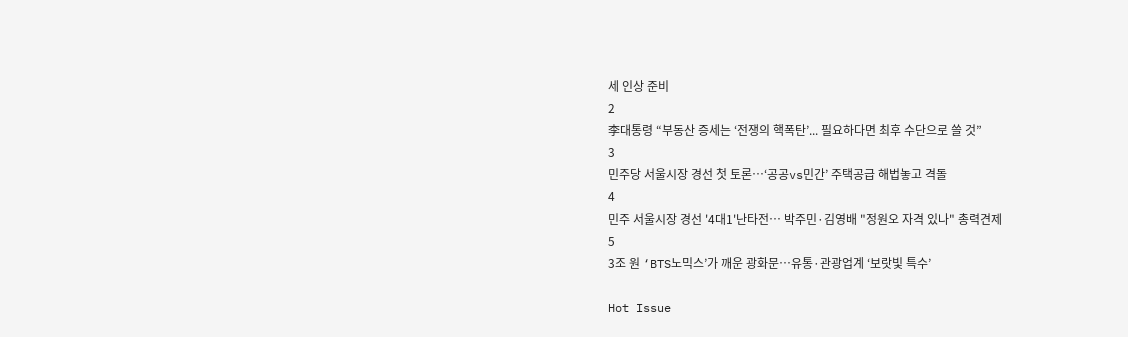세 인상 준비
2
李대통령 “부동산 증세는 ‘전쟁의 핵폭탄’... 필요하다면 최후 수단으로 쓸 것”
3
민주당 서울시장 경선 첫 토론…‘공공vs민간’ 주택공급 해법놓고 격돌
4
민주 서울시장 경선 '4대1'난타전… 박주민·김영배 "정원오 자격 있나" 총력견제
5
3조 원 ‘BTS노믹스’가 깨운 광화문…유통·관광업계 ‘보랏빛 특수’

Hot Issue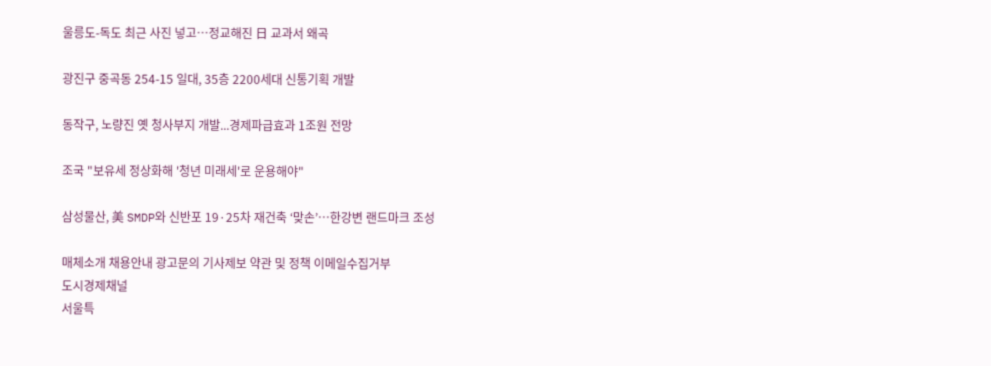울릉도-독도 최근 사진 넣고…정교해진 日 교과서 왜곡

광진구 중곡동 254-15 일대, 35층 2200세대 신통기획 개발

동작구, 노량진 옛 청사부지 개발...경제파급효과 1조원 전망

조국 "보유세 정상화해 '청년 미래세'로 운용해야"

삼성물산, 美 SMDP와 신반포 19·25차 재건축 ‘맞손’…한강변 랜드마크 조성

매체소개 채용안내 광고문의 기사제보 약관 및 정책 이메일수집거부
도시경제채널
서울특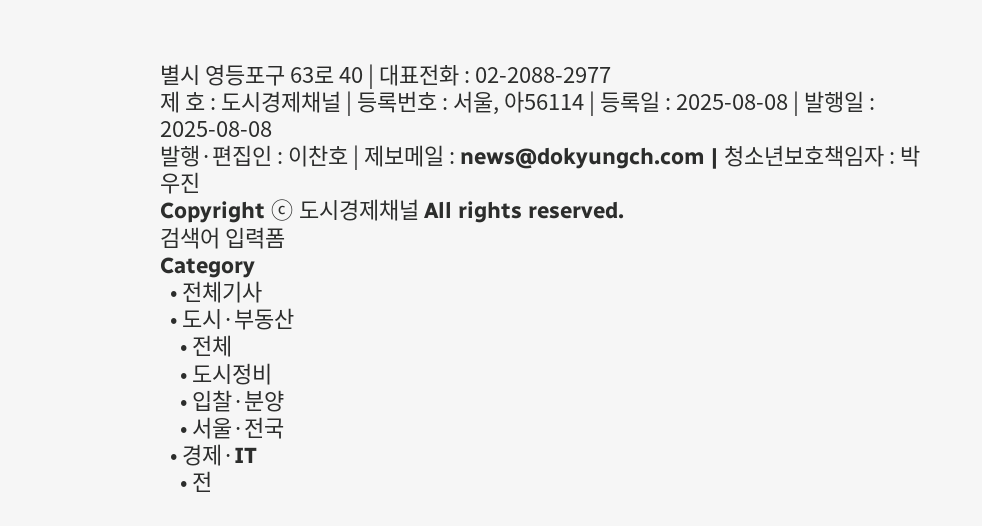별시 영등포구 63로 40 | 대표전화 : 02-2088-2977
제 호 : 도시경제채널 | 등록번호 : 서울, 아56114 | 등록일 : 2025-08-08 | 발행일 : 2025-08-08
발행·편집인 : 이찬호 | 제보메일 : news@dokyungch.com | 청소년보호책임자 : 박우진
Copyright ⓒ 도시경제채널 All rights reserved.
검색어 입력폼
Category
  • 전체기사
  • 도시·부동산
    • 전체
    • 도시정비
    • 입찰·분양
    • 서울·전국
  • 경제·IT
    • 전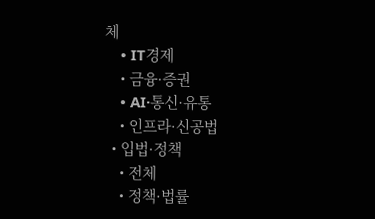체
    • IT경제
    • 금융·증권
    • AI·통신·유통
    • 인프라·신공법
  • 입법·정책
    • 전체
    • 정책·법률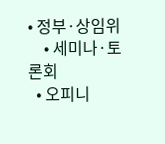• 정부·상임위
    • 세미나·토론회
  • 오피니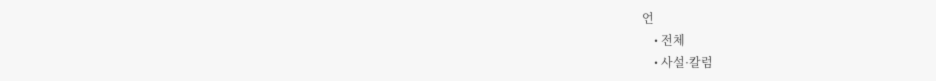언
    • 전체
    • 사설·칼럼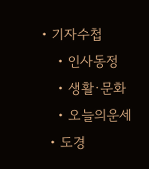• 기자수첩
    • 인사동정
    • 생활·문화
    • 오늘의운세
  • 도경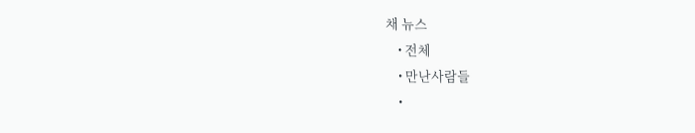채 뉴스
    • 전체
    • 만난사람들
    •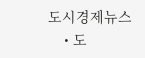도시경제뉴스
    • 도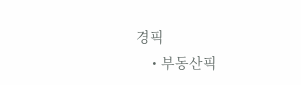경픽
    • 부동산픽